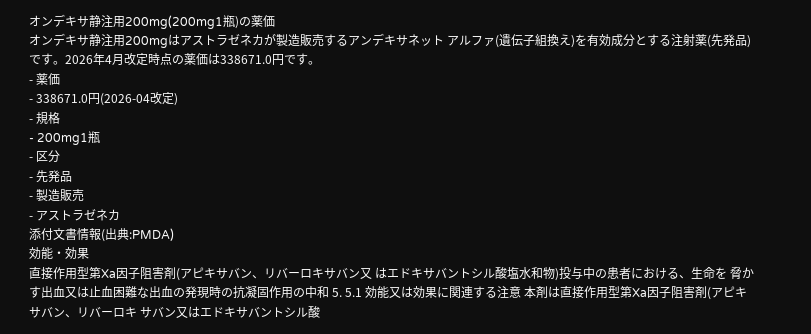オンデキサ静注用200mg(200mg1瓶)の薬価
オンデキサ静注用200mgはアストラゼネカが製造販売するアンデキサネット アルファ(遺伝子組換え)を有効成分とする注射薬(先発品)です。2026年4月改定時点の薬価は338671.0円です。
- 薬価
- 338671.0円(2026-04改定)
- 規格
- 200mg1瓶
- 区分
- 先発品
- 製造販売
- アストラゼネカ
添付文書情報(出典:PMDA)
効能・効果
直接作用型第Xa因子阻害剤(アピキサバン、リバーロキサバン又 はエドキサバントシル酸塩水和物)投与中の患者における、生命を 脅かす出血又は止血困難な出血の発現時の抗凝固作用の中和 5. 5.1 効能又は効果に関連する注意 本剤は直接作用型第Xa因子阻害剤(アピキサバン、リバーロキ サバン又はエドキサバントシル酸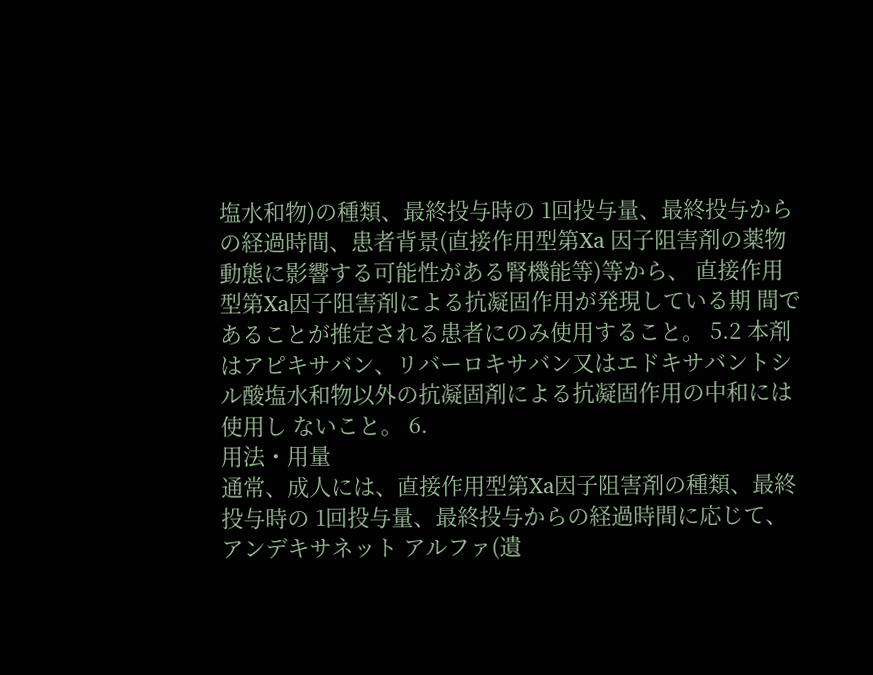塩水和物)の種類、最終投与時の 1回投与量、最終投与からの経過時間、患者背景(直接作用型第Xa 因子阻害剤の薬物動態に影響する可能性がある腎機能等)等から、 直接作用型第Xa因子阻害剤による抗凝固作用が発現している期 間であることが推定される患者にのみ使用すること。 5.2 本剤はアピキサバン、リバーロキサバン又はエドキサバントシ ル酸塩水和物以外の抗凝固剤による抗凝固作用の中和には使用し ないこと。 6.
用法・用量
通常、成人には、直接作用型第Xa因子阻害剤の種類、最終投与時の 1回投与量、最終投与からの経過時間に応じて、アンデキサネット アルファ(遺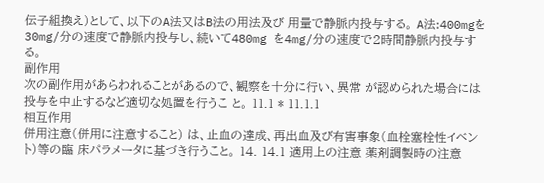伝子組換え)として、以下のA法又はB法の用法及び 用量で静脈内投与する。 A法:400mgを30mg/分の速度で静脈内投与し、続いて480mg を4mg/分の速度で2時間静脈内投与する。
副作用
次の副作用があらわれることがあるので、観察を十分に行い、異常 が認められた場合には投与を中止するなど適切な処置を行うこ と。 11.1 * 11.1.1
相互作用
併用注意(併用に注意すること) は、止血の達成、再出血及び有害事象(血栓塞栓性イベント)等の臨 床パラメータに基づき行うこと。 14. 14.1 適用上の注意 薬剤調製時の注意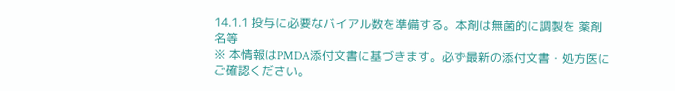14.1.1 投与に必要なバイアル数を準備する。本剤は無菌的に調製を 薬剤名等
※ 本情報はPMDA添付文書に基づきます。必ず最新の添付文書・処方医にご確認ください。